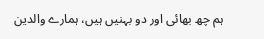ہم چھ بھائی اور دو بہنیں ہیں، ہمارے والدین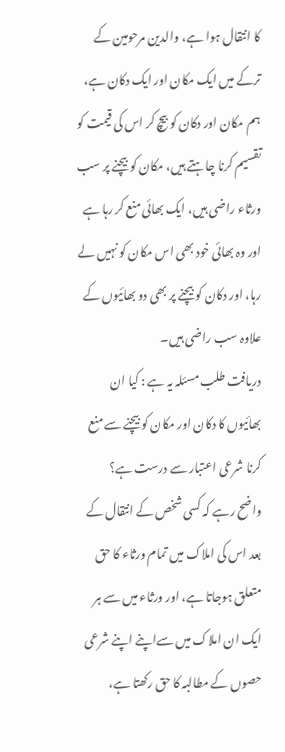کا انتقال ہوا ہے، والدین مرحومین کے ترکے میں ایک مکان اور ایک دکان ہے، ہم مکان اور دکان کو بیچ کر اس کی قیمت کو تقسیم کرنا چاہتے ہیں، مکان کو بیچنے پر سب ورثاء راضی ہیں، ایک بھائی منع کر رہا ہے اور وہ بھائی خود بھی اس مکان کو نہیں لے رہا، اور دکان کو بیچنے پر بھی دو بھائیوں کے علاوہ سب راضی ہیں۔
دریافت طلب مسئلہ یہ ہے : کیا ان بھائیوں کا دکان اور مکان کو بیچنے سے منع کرنا شرعی اعتبار سے درست ہے؟
واضح رہے کہ کسی شخص کے انتقال کے بعد اس کی املاک میں تمام ورثاء کا حق متعلق ہوجاتا ہے، اور ورثاء میں سے ہر ایک ان املاک میں سےاپنے اپنے شرعی حصوں کے مطالبہ کا حق رکھتا ہے،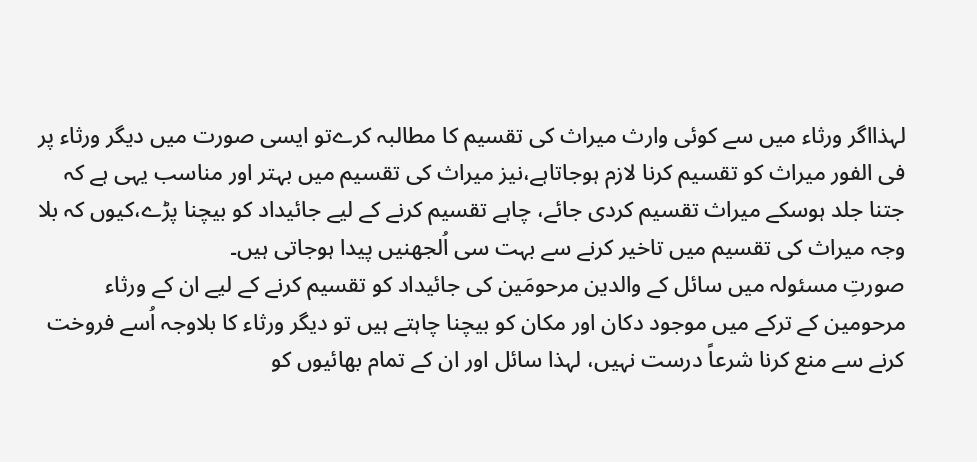لہذااگر ورثاء میں سے کوئی وارث میراث کی تقسیم کا مطالبہ کرےتو ایسی صورت میں دیگر ورثاء پر فی الفور میراث کو تقسیم کرنا لازم ہوجاتاہے،نیز میراث کی تقسیم میں بہتر اور مناسب یہی ہے کہ جتنا جلد ہوسکے میراث تقسیم کردی جائے، چاہے تقسیم کرنے کے لیے جائیداد کو بیچنا پڑے،کیوں کہ بلا وجہ میراث کی تقسیم میں تاخیر کرنے سے بہت سی اُلجھنیں پیدا ہوجاتی ہیں۔
صورتِ مسئولہ میں سائل کے والدین مرحومَین کی جائیداد کو تقسیم کرنے کے لیے ان کے ورثاء مرحومین کے ترکے میں موجود دکان اور مکان کو بیچنا چاہتے ہیں تو دیگر ورثاء کا بلاوجہ اُسے فروخت کرنے سے منع کرنا شرعاً درست نہیں، لہذا سائل اور ان کے تمام بھائیوں کو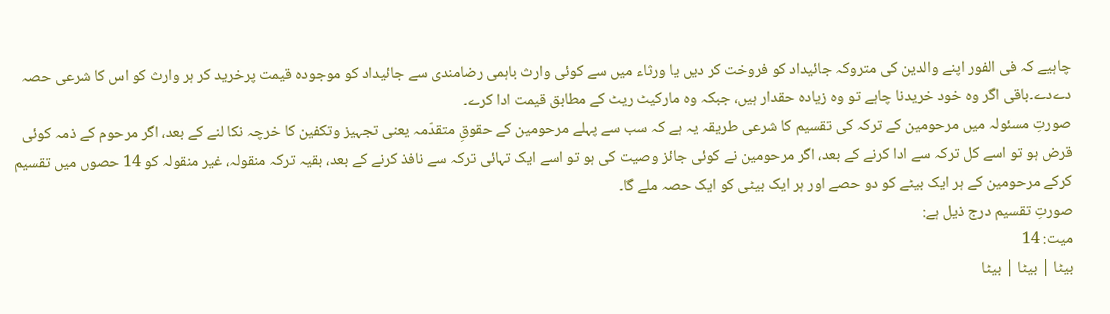چاہیے کہ فی الفور اپنے والدین کی متروکہ جائیداد کو فروخت کر دیں یا ورثاء میں سے کوئی وارث باہمی رضامندی سے جائیداد کو موجودہ قیمت پرخرید کر ہر وارث کو اس کا شرعی حصہ دےدے۔باقی اگر وہ خود خریدنا چاہے تو وہ زیادہ حقدار ہیں، جبکہ وہ مارکیٹ ریٹ کے مطابق قیمت ادا کرے۔
صورتِ مسئولہ میں مرحومین کے ترکہ کی تقسیم کا شرعی طریقہ یہ ہے کہ سب سے پہلے مرحومین کے حقوقِ متقدّمہ یعنی تجہیز وتکفین کا خرچہ نکا لنے کے بعد، اگر مرحوم کے ذمہ کوئی قرض ہو تو اسے کل ترکہ سے ادا کرنے کے بعد، اگر مرحومین نے کوئی جائز وصیت کی ہو تو اسے ایک تہائی ترکہ سے نافذ کرنے کے بعد، بقیہ ترکہ منقولہ، غیر منقولہ کو 14 حصوں میں تقسیم کرکے مرحومین کے ہر ایک بیٹے کو دو حصے اور ہر ایک بیٹی کو ایک حصہ ملے گا۔
صورتِ تقسیم درج ذیل ہے:
میت: 14
بیٹا | بیٹا | بیٹا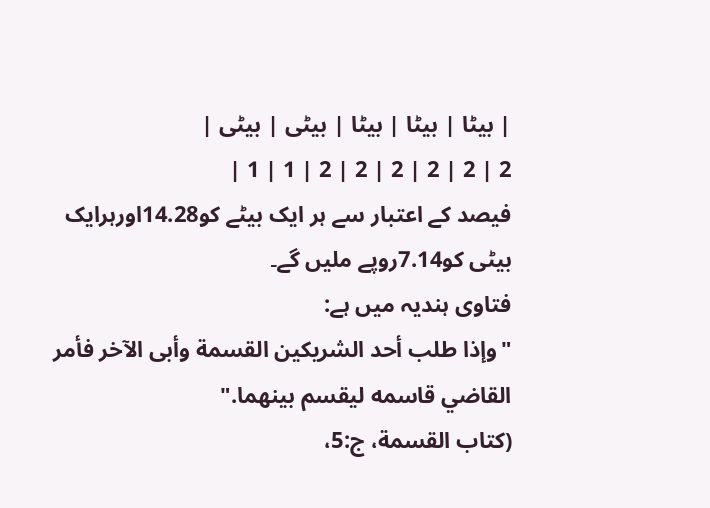| بیٹا | بیٹا | بیٹا | بیٹی | بیٹی |
2 | 2 | 2 | 2 | 2 | 2 | 1 | 1 |
فیصد کے اعتبار سے ہر ایک بیٹے کو14.28اورہرایک بیٹی کو7.14روپے ملیں گے۔
فتاوی ہندیہ میں ہے:
"وإذا طلب أحد الشريكين القسمة وأبى الآخر فأمر القاضي قاسمه ليقسم بينهما."
(كتاب القسمة، ج:5،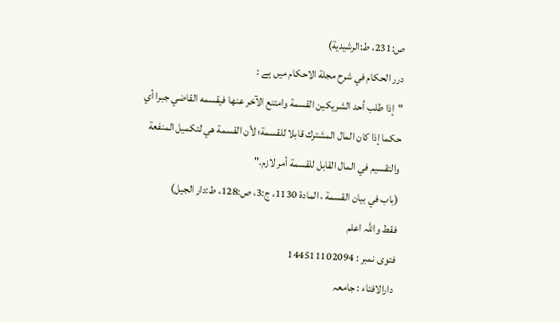ص:231، ط:الرشیدیة)
درر الحكام في شرح مجلة الاحكام میں ہے :
"إذا طلب أحد الشريكين القسمة وامتنع الآخر عنها فيقسمه القاضي جبرا أي حكما إذا كان المال المشترك قابلا للقسمة؛ لأن القسمة هي لتكميل المنفعة والتقسيم في المال القابل للقسمة أمر لازم."
(باب في بيان القسمة ، المادة 1130، ج:3، ص:128، ط:دار الجيل)
فقط واللہ اعلم
فتوی نمبر : 144511102094
دارالافتاء : جامعہ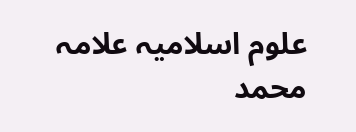علوم اسلامیہ علامہ محمد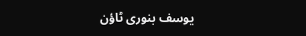یوسف بنوری ٹاؤن